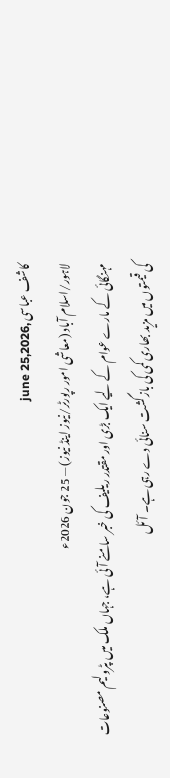کاشف عباسی ,june 25,2026
لاہور/اسلام آباد (معاشی امور رپورٹر/نیوز اینڈ نیوز) — 25 جون 2026ء
مہنگائی کے مارے عوام کے لیے ایک بڑی اور مقتدر ریلیف کی خبر سامنے آئی ہے، جہاں ملک میں پٹرولیم مصنوعات کی قیمتوں میں مزید بھاری کمی کی بازگشت سنائی دے رہی ہے۔ آئل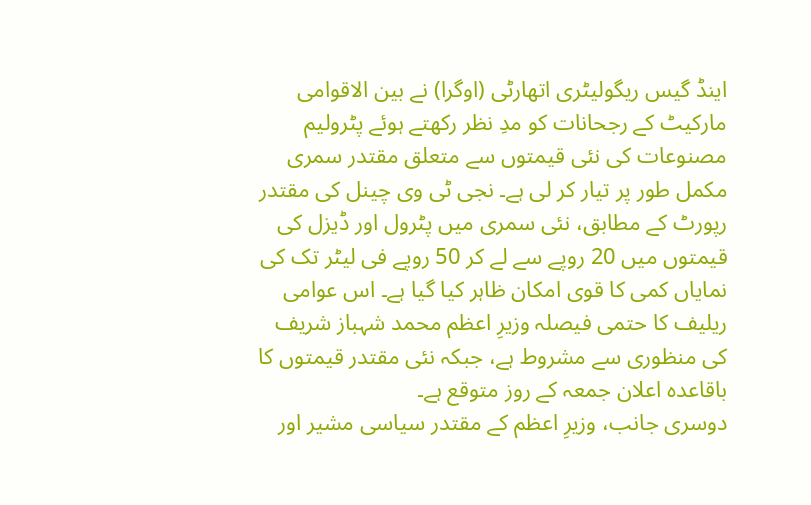اینڈ گیس ریگولیٹری اتھارٹی (اوگرا) نے بین الاقوامی مارکیٹ کے رجحانات کو مدِ نظر رکھتے ہوئے پٹرولیم مصنوعات کی نئی قیمتوں سے متعلق مقتدر سمری مکمل طور پر تیار کر لی ہے۔ نجی ٹی وی چینل کی مقتدر رپورٹ کے مطابق، نئی سمری میں پٹرول اور ڈیزل کی قیمتوں میں 20 روپے سے لے کر 50 روپے فی لیٹر تک کی نمایاں کمی کا قوی امکان ظاہر کیا گیا ہے۔ اس عوامی ریلیف کا حتمی فیصلہ وزیرِ اعظم محمد شہباز شریف کی منظوری سے مشروط ہے، جبکہ نئی مقتدر قیمتوں کا باقاعدہ اعلان جمعہ کے روز متوقع ہے۔
دوسری جانب، وزیرِ اعظم کے مقتدر سیاسی مشیر اور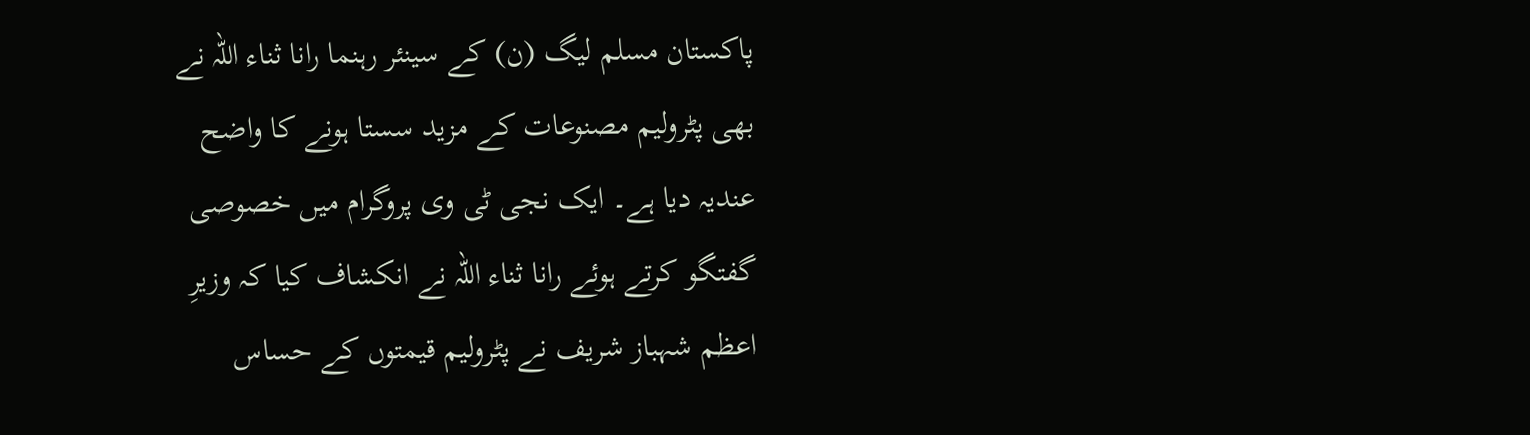پاکستان مسلم لیگ (ن) کے سینئر رہنما رانا ثناء اللہ نے بھی پٹرولیم مصنوعات کے مزید سستا ہونے کا واضح عندیہ دیا ہے۔ ایک نجی ٹی وی پروگرام میں خصوصی گفتگو کرتے ہوئے رانا ثناء اللہ نے انکشاف کیا کہ وزیرِ اعظم شہباز شریف نے پٹرولیم قیمتوں کے حساس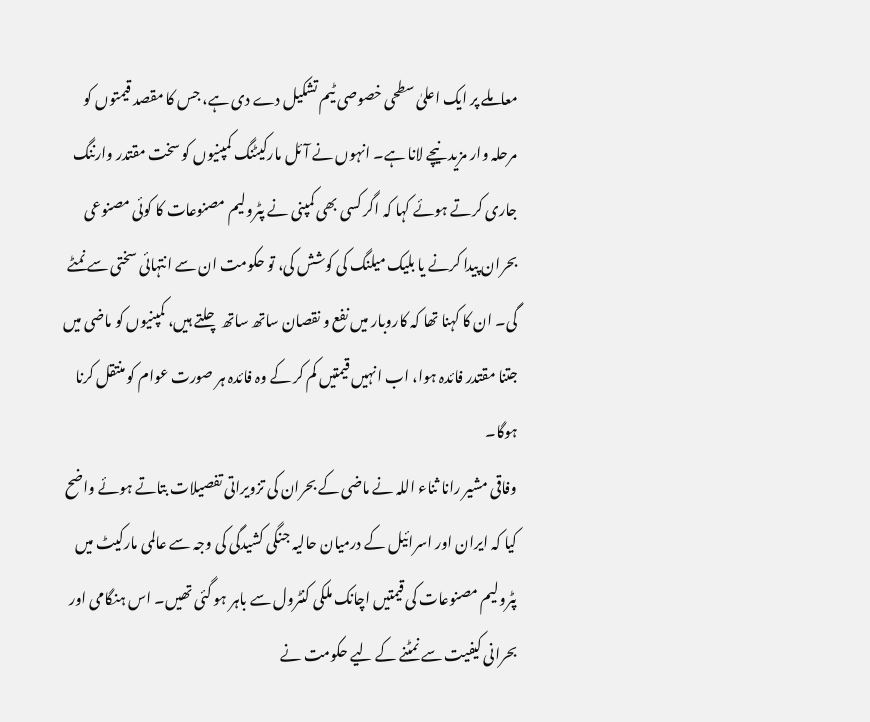معاملے پر ایک اعلیٰ سطحی خصوصی ٹیم تشکیل دے دی ہے، جس کا مقصد قیمتوں کو مرحلہ وار مزید نیچے لانا ہے۔ انہوں نے آئل مارکیٹنگ کمپنیوں کو سخت مقتدر وارننگ جاری کرتے ہوئے کہا کہ اگر کسی بھی کمپنی نے پٹرولیم مصنوعات کا کوئی مصنوعی بحران پیدا کرنے یا بلیک میلنگ کی کوشش کی، تو حکومت ان سے انتہائی سختی سے نمٹے گی۔ ان کا کہنا تھا کہ کاروبار میں نفع و نقصان ساتھ ساتھ چلتے ہیں، کمپنیوں کو ماضی میں جتنا مقتدر فائدہ ہوا، اب انہیں قیمتیں کم کر کے وہ فائدہ ہر صورت عوام کو منتقل کرنا ہوگا۔
وفاقی مشیر رانا ثناء اللہ نے ماضی کے بحران کی تزویراتی تفصیلات بتاتے ہوئے واضح کیا کہ ایران اور اسرائیل کے درمیان حالیہ جنگی کشیدگی کی وجہ سے عالمی مارکیٹ میں پٹرولیم مصنوعات کی قیمتیں اچانک ملکی کنٹرول سے باہر ہو گئی تھیں۔ اس ہنگامی اور بحرانی کیفیت سے نمٹنے کے لیے حکومت نے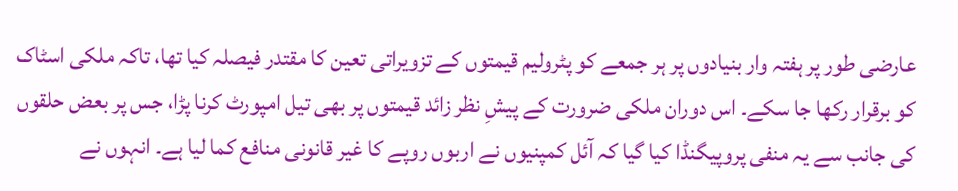عارضی طور پر ہفتہ وار بنیادوں پر ہر جمعے کو پٹرولیم قیمتوں کے تزویراتی تعین کا مقتدر فیصلہ کیا تھا، تاکہ ملکی اسٹاک کو برقرار رکھا جا سکے۔ اس دوران ملکی ضرورت کے پیشِ نظر زائد قیمتوں پر بھی تیل امپورٹ کرنا پڑا، جس پر بعض حلقوں کی جانب سے یہ منفی پروپیگنڈا کیا گیا کہ آئل کمپنیوں نے اربوں روپے کا غیر قانونی منافع کما لیا ہے۔ انہوں نے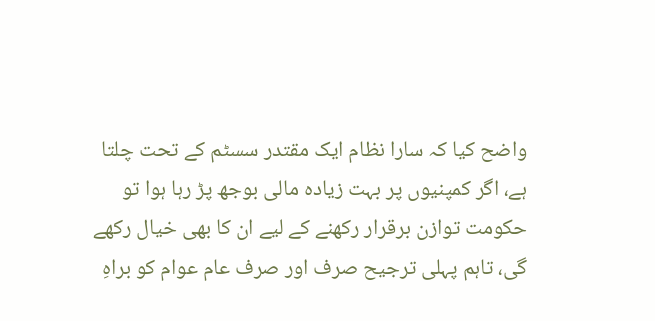واضح کیا کہ سارا نظام ایک مقتدر سسٹم کے تحت چلتا ہے، اگر کمپنیوں پر بہت زیادہ مالی بوجھ پڑ رہا ہوا تو حکومت توازن برقرار رکھنے کے لیے ان کا بھی خیال رکھے گی، تاہم پہلی ترجیح صرف اور صرف عام عوام کو براہِ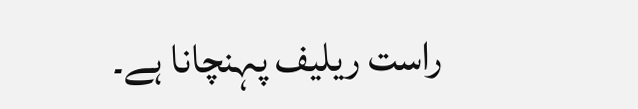راست ریلیف پہنچانا ہے۔